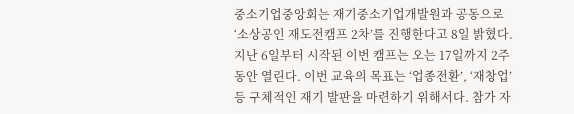중소기업중앙회는 재기중소기업개발원과 공동으로 ‘소상공인 재도전캠프 2차’를 진행한다고 8일 밝혔다. 지난 6일부터 시작된 이번 캠프는 오는 17일까지 2주 동안 열린다. 이번 교육의 목표는 ‘업종전환’, ‘재창업’ 등 구체적인 재기 발판을 마련하기 위해서다. 참가 자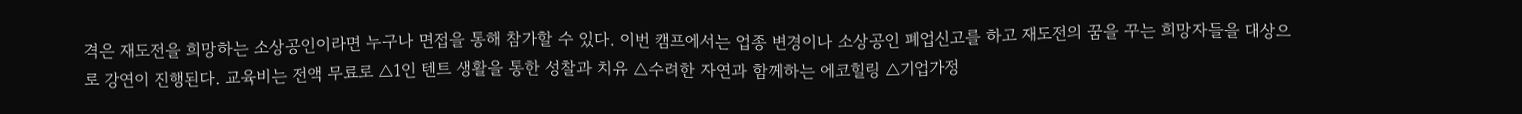격은 재도전을 희망하는 소상공인이라면 누구나 면접을 통해 참가할 수 있다. 이번 캠프에서는 업종 변경이나 소상공인 폐업신고를 하고 재도전의 꿈을 꾸는 희망자들을 대상으로 강연이 진행된다. 교육비는 전액 무료로 △1인 텐트 생활을 통한 성찰과 치유 △수려한 자연과 함께하는 에코힐링 △기업가정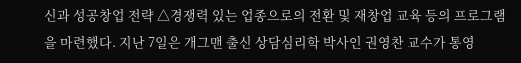신과 성공창업 전략 △경쟁력 있는 업종으로의 전환 및 재창업 교육 등의 프로그램을 마련했다. 지난 7일은 개그맨 출신 상담심리학 박사인 권영찬 교수가 통영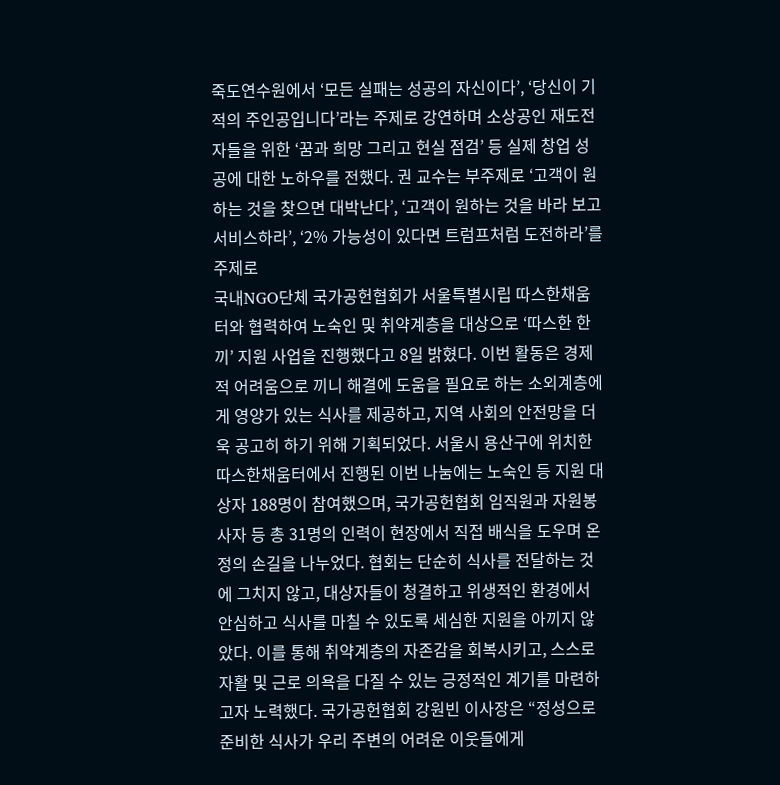죽도연수원에서 ‘모든 실패는 성공의 자신이다’, ‘당신이 기적의 주인공입니다’라는 주제로 강연하며 소상공인 재도전자들을 위한 ‘꿈과 희망 그리고 현실 점검’ 등 실제 창업 성공에 대한 노하우를 전했다. 권 교수는 부주제로 ‘고객이 원하는 것을 찾으면 대박난다’, ‘고객이 원하는 것을 바라 보고 서비스하라’, ‘2% 가능성이 있다면 트럼프처럼 도전하라’를 주제로
국내NGO단체 국가공헌협회가 서울특별시립 따스한채움터와 협력하여 노숙인 및 취약계층을 대상으로 ‘따스한 한 끼’ 지원 사업을 진행했다고 8일 밝혔다. 이번 활동은 경제적 어려움으로 끼니 해결에 도움을 필요로 하는 소외계층에게 영양가 있는 식사를 제공하고, 지역 사회의 안전망을 더욱 공고히 하기 위해 기획되었다. 서울시 용산구에 위치한 따스한채움터에서 진행된 이번 나눔에는 노숙인 등 지원 대상자 188명이 참여했으며, 국가공헌협회 임직원과 자원봉사자 등 총 31명의 인력이 현장에서 직접 배식을 도우며 온정의 손길을 나누었다. 협회는 단순히 식사를 전달하는 것에 그치지 않고, 대상자들이 청결하고 위생적인 환경에서 안심하고 식사를 마칠 수 있도록 세심한 지원을 아끼지 않았다. 이를 통해 취약계층의 자존감을 회복시키고, 스스로 자활 및 근로 의욕을 다질 수 있는 긍정적인 계기를 마련하고자 노력했다. 국가공헌협회 강원빈 이사장은 “정성으로 준비한 식사가 우리 주변의 어려운 이웃들에게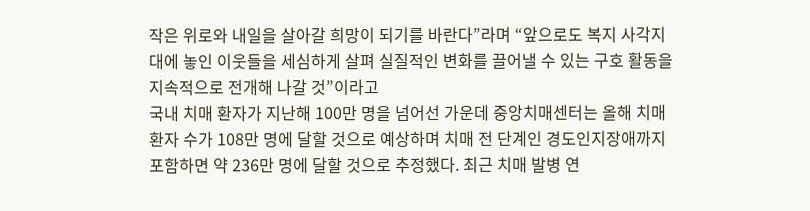작은 위로와 내일을 살아갈 희망이 되기를 바란다”라며 “앞으로도 복지 사각지대에 놓인 이웃들을 세심하게 살펴 실질적인 변화를 끌어낼 수 있는 구호 활동을 지속적으로 전개해 나갈 것”이라고
국내 치매 환자가 지난해 100만 명을 넘어선 가운데 중앙치매센터는 올해 치매 환자 수가 108만 명에 달할 것으로 예상하며 치매 전 단계인 경도인지장애까지 포함하면 약 236만 명에 달할 것으로 추정했다. 최근 치매 발병 연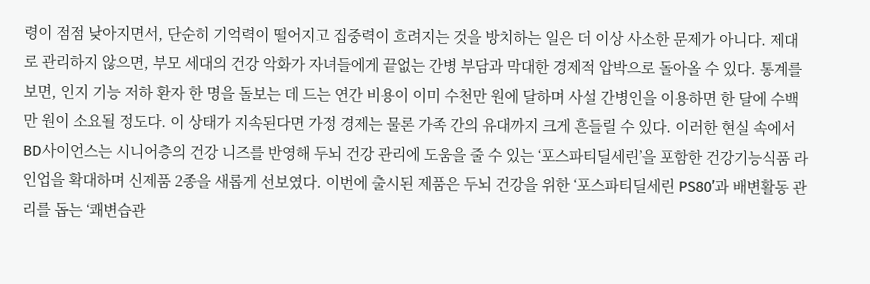령이 점점 낮아지면서, 단순히 기억력이 떨어지고 집중력이 흐려지는 것을 방치하는 일은 더 이상 사소한 문제가 아니다. 제대로 관리하지 않으면, 부모 세대의 건강 악화가 자녀들에게 끝없는 간병 부담과 막대한 경제적 압박으로 돌아올 수 있다. 통계를 보면, 인지 기능 저하 환자 한 명을 돌보는 데 드는 연간 비용이 이미 수천만 원에 달하며 사설 간병인을 이용하면 한 달에 수백만 원이 소요될 정도다. 이 상태가 지속된다면 가정 경제는 물론 가족 간의 유대까지 크게 흔들릴 수 있다. 이러한 현실 속에서 BD사이언스는 시니어층의 건강 니즈를 반영해 두뇌 건강 관리에 도움을 줄 수 있는 ‘포스파티딜세린’을 포함한 건강기능식품 라인업을 확대하며 신제품 2종을 새롭게 선보였다. 이번에 출시된 제품은 두뇌 건강을 위한 ‘포스파티딜세린 PS80’과 배변활동 관리를 돕는 ‘쾌변습관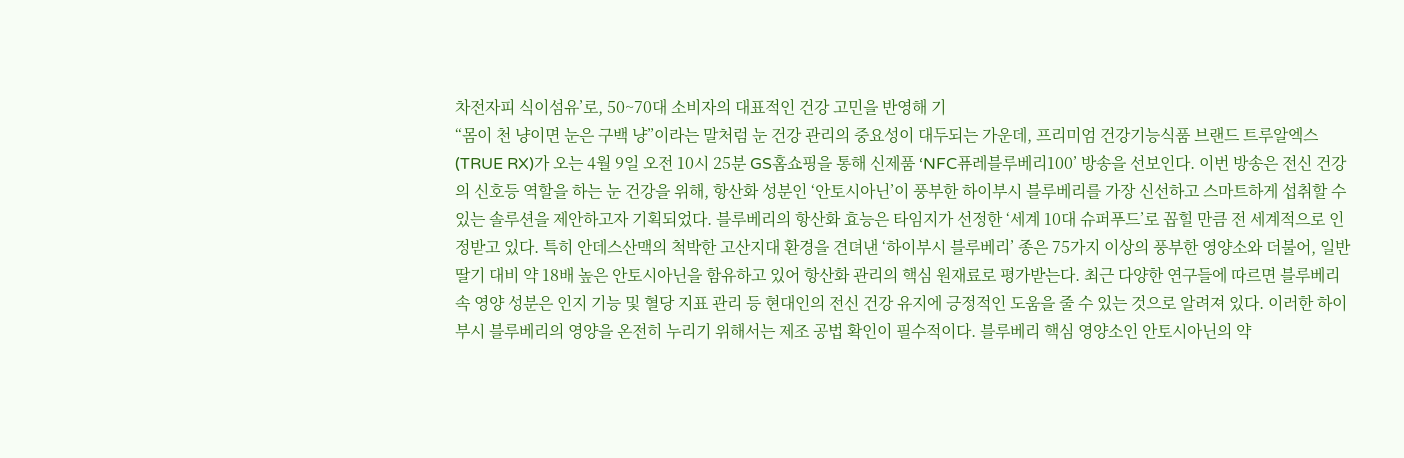차전자피 식이섬유’로, 50~70대 소비자의 대표적인 건강 고민을 반영해 기
“몸이 천 냥이면 눈은 구백 냥”이라는 말처럼 눈 건강 관리의 중요성이 대두되는 가운데, 프리미엄 건강기능식품 브랜드 트루알엑스(TRUE RX)가 오는 4월 9일 오전 10시 25분 GS홈쇼핑을 통해 신제품 ‘NFC퓨레블루베리100’ 방송을 선보인다. 이번 방송은 전신 건강의 신호등 역할을 하는 눈 건강을 위해, 항산화 성분인 ‘안토시아닌’이 풍부한 하이부시 블루베리를 가장 신선하고 스마트하게 섭취할 수 있는 솔루션을 제안하고자 기획되었다. 블루베리의 항산화 효능은 타임지가 선정한 ‘세계 10대 슈퍼푸드’로 꼽힐 만큼 전 세계적으로 인정받고 있다. 특히 안데스산맥의 척박한 고산지대 환경을 견뎌낸 ‘하이부시 블루베리’ 종은 75가지 이상의 풍부한 영양소와 더불어, 일반 딸기 대비 약 18배 높은 안토시아닌을 함유하고 있어 항산화 관리의 핵심 원재료로 평가받는다. 최근 다양한 연구들에 따르면 블루베리 속 영양 성분은 인지 기능 및 혈당 지표 관리 등 현대인의 전신 건강 유지에 긍정적인 도움을 줄 수 있는 것으로 알려져 있다. 이러한 하이부시 블루베리의 영양을 온전히 누리기 위해서는 제조 공법 확인이 필수적이다. 블루베리 핵심 영양소인 안토시아닌의 약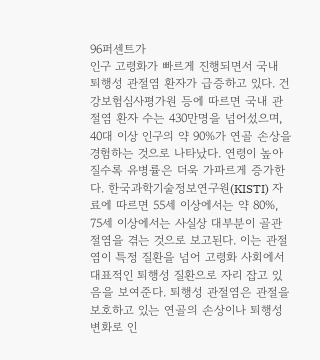96퍼센트가
인구 고령화가 빠르게 진행되면서 국내 퇴행성 관절염 환자가 급증하고 있다. 건강보험심사평가원 등에 따르면 국내 관절염 환자 수는 430만명을 넘어섰으며, 40대 이상 인구의 약 90%가 연골 손상을 경험하는 것으로 나타났다. 연령이 높아질수록 유병률은 더욱 가파르게 증가한다. 한국과학기술정보연구원(KISTI) 자료에 따르면 55세 이상에서는 약 80%, 75세 이상에서는 사실상 대부분이 골관절염을 겪는 것으로 보고된다. 이는 관절염이 특정 질환을 넘어 고령화 사회에서 대표적인 퇴행성 질환으로 자리 잡고 있음을 보여준다. 퇴행성 관절염은 관절을 보호하고 있는 연골의 손상이나 퇴행성 변화로 인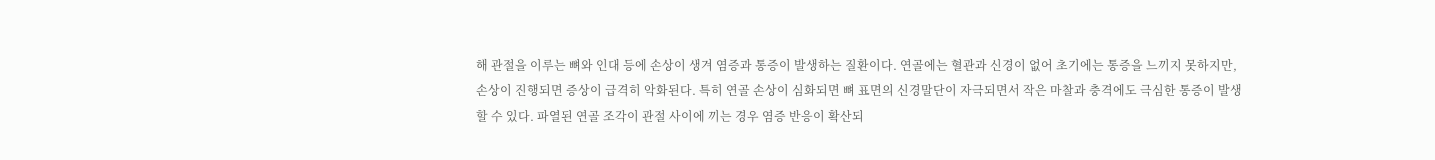해 관절을 이루는 뼈와 인대 등에 손상이 생겨 염증과 통증이 발생하는 질환이다. 연골에는 혈관과 신경이 없어 초기에는 통증을 느끼지 못하지만, 손상이 진행되면 증상이 급격히 악화된다. 특히 연골 손상이 심화되면 뼈 표면의 신경말단이 자극되면서 작은 마찰과 충격에도 극심한 통증이 발생할 수 있다. 파열된 연골 조각이 관절 사이에 끼는 경우 염증 반응이 확산되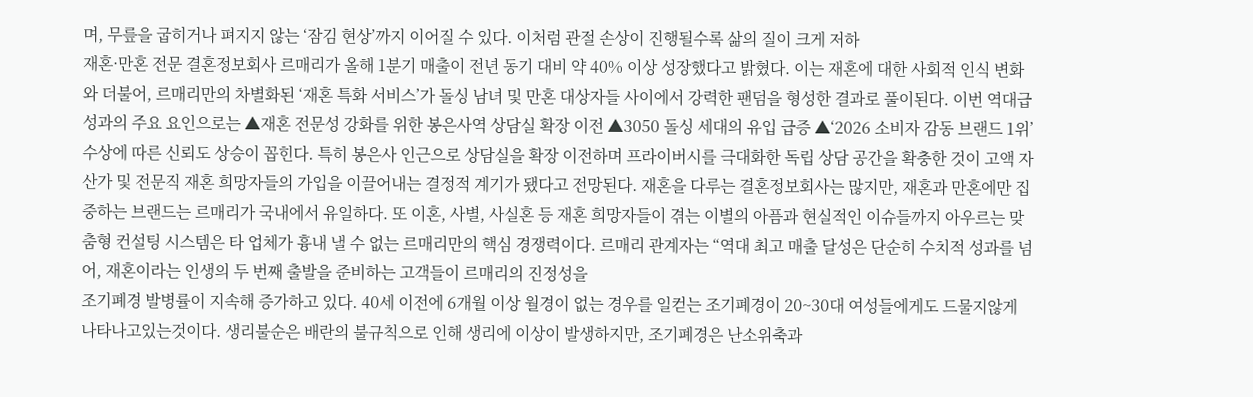며, 무릎을 굽히거나 펴지지 않는 ‘잠김 현상’까지 이어질 수 있다. 이처럼 관절 손상이 진행될수록 삶의 질이 크게 저하
재혼·만혼 전문 결혼정보회사 르매리가 올해 1분기 매출이 전년 동기 대비 약 40% 이상 성장했다고 밝혔다. 이는 재혼에 대한 사회적 인식 변화와 더불어, 르매리만의 차별화된 ‘재혼 특화 서비스’가 돌싱 남녀 및 만혼 대상자들 사이에서 강력한 팬덤을 형성한 결과로 풀이된다. 이번 역대급 성과의 주요 요인으로는 ▲재혼 전문성 강화를 위한 봉은사역 상담실 확장 이전 ▲3050 돌싱 세대의 유입 급증 ▲‘2026 소비자 감동 브랜드 1위’ 수상에 따른 신뢰도 상승이 꼽힌다. 특히 봉은사 인근으로 상담실을 확장 이전하며 프라이버시를 극대화한 독립 상담 공간을 확충한 것이 고액 자산가 및 전문직 재혼 희망자들의 가입을 이끌어내는 결정적 계기가 됐다고 전망된다. 재혼을 다루는 결혼정보회사는 많지만, 재혼과 만혼에만 집중하는 브랜드는 르매리가 국내에서 유일하다. 또 이혼, 사별, 사실혼 등 재혼 희망자들이 겪는 이별의 아픔과 현실적인 이슈들까지 아우르는 맞춤형 컨설팅 시스템은 타 업체가 흉내 낼 수 없는 르매리만의 핵심 경쟁력이다. 르매리 관계자는 “역대 최고 매출 달성은 단순히 수치적 성과를 넘어, 재혼이라는 인생의 두 번째 출발을 준비하는 고객들이 르매리의 진정성을
조기폐경 발병률이 지속해 증가하고 있다. 40세 이전에 6개월 이상 월경이 없는 경우를 일컫는 조기폐경이 20~30대 여성들에게도 드물지않게 나타나고있는것이다. 생리불순은 배란의 불규칙으로 인해 생리에 이상이 발생하지만, 조기폐경은 난소위축과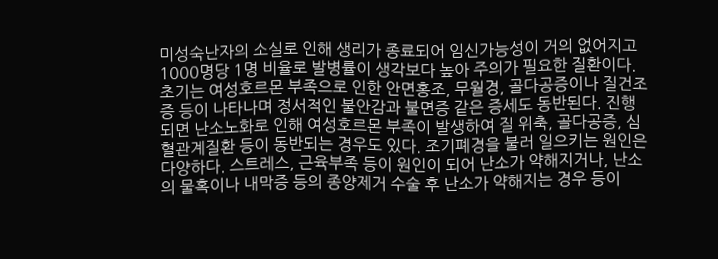미성숙난자의 소실로 인해 생리가 종료되어 임신가능성이 거의 없어지고 1000명당 1명 비율로 발병률이 생각보다 높아 주의가 필요한 질환이다. 초기는 여성호르몬 부족으로 인한 안면홍조, 무월경, 골다공증이나 질건조증 등이 나타나며 정서적인 불안감과 불면증 같은 증세도 동반된다. 진행되면 난소노화로 인해 여성호르몬 부족이 발생하여 질 위축, 골다공증, 심혈관계질환 등이 동반되는 경우도 있다. 조기폐경을 불러 일으키는 원인은 다양하다. 스트레스, 근육부족 등이 원인이 되어 난소가 약해지거나, 난소의 물혹이나 내막증 등의 종양제거 수술 후 난소가 약해지는 경우 등이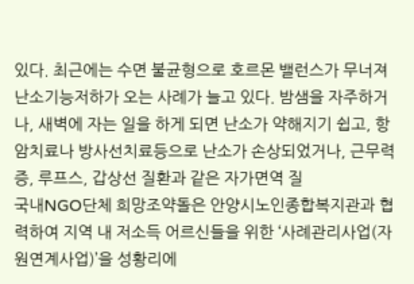있다. 최근에는 수면 불균형으로 호르몬 밸런스가 무너져 난소기능저하가 오는 사례가 늘고 있다. 밤샘을 자주하거나, 새벽에 자는 일을 하게 되면 난소가 약해지기 쉽고, 항암치료나 방사선치료등으로 난소가 손상되었거나, 근무력증, 루프스, 갑상선 질환과 같은 자가면역 질
국내NGO단체 희망조약돌은 안양시노인종합복지관과 협력하여 지역 내 저소득 어르신들을 위한 ‘사례관리사업(자원연계사업)’을 성황리에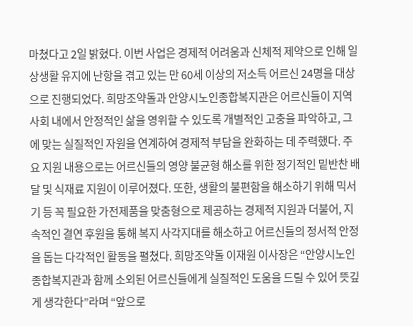마쳤다고 2일 밝혔다. 이번 사업은 경제적 어려움과 신체적 제약으로 인해 일상생활 유지에 난항을 겪고 있는 만 60세 이상의 저소득 어르신 24명을 대상으로 진행되었다. 희망조약돌과 안양시노인종합복지관은 어르신들이 지역사회 내에서 안정적인 삶을 영위할 수 있도록 개별적인 고충을 파악하고, 그에 맞는 실질적인 자원을 연계하여 경제적 부담을 완화하는 데 주력했다. 주요 지원 내용으로는 어르신들의 영양 불균형 해소를 위한 정기적인 밑반찬 배달 및 식재료 지원이 이루어졌다. 또한, 생활의 불편함을 해소하기 위해 믹서기 등 꼭 필요한 가전제품을 맞춤형으로 제공하는 경제적 지원과 더불어, 지속적인 결연 후원을 통해 복지 사각지대를 해소하고 어르신들의 정서적 안정을 돕는 다각적인 활동을 펼쳤다. 희망조약돌 이재원 이사장은 “안양시노인종합복지관과 함께 소외된 어르신들에게 실질적인 도움을 드릴 수 있어 뜻깊게 생각한다”라며 “앞으로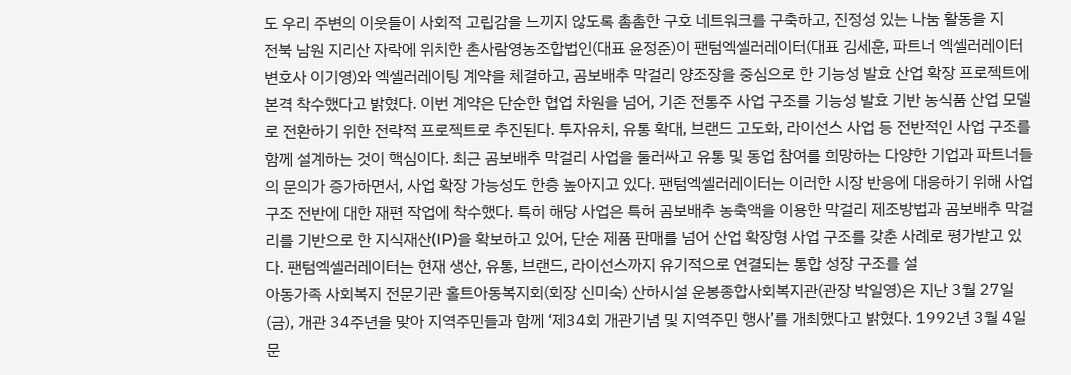도 우리 주변의 이웃들이 사회적 고립감을 느끼지 않도록 촘촘한 구호 네트워크를 구축하고, 진정성 있는 나눔 활동을 지
전북 남원 지리산 자락에 위치한 촌사람영농조합법인(대표 윤정준)이 팬텀엑셀러레이터(대표 김세훈, 파트너 엑셀러레이터 변호사 이기영)와 엑셀러레이팅 계약을 체결하고, 곰보배추 막걸리 양조장을 중심으로 한 기능성 발효 산업 확장 프로젝트에 본격 착수했다고 밝혔다. 이번 계약은 단순한 협업 차원을 넘어, 기존 전통주 사업 구조를 기능성 발효 기반 농식품 산업 모델로 전환하기 위한 전략적 프로젝트로 추진된다. 투자유치, 유통 확대, 브랜드 고도화, 라이선스 사업 등 전반적인 사업 구조를 함께 설계하는 것이 핵심이다. 최근 곰보배추 막걸리 사업을 둘러싸고 유통 및 동업 참여를 희망하는 다양한 기업과 파트너들의 문의가 증가하면서, 사업 확장 가능성도 한층 높아지고 있다. 팬텀엑셀러레이터는 이러한 시장 반응에 대응하기 위해 사업 구조 전반에 대한 재편 작업에 착수했다. 특히 해당 사업은 특허 곰보배추 농축액을 이용한 막걸리 제조방법과 곰보배추 막걸리를 기반으로 한 지식재산(IP)을 확보하고 있어, 단순 제품 판매를 넘어 산업 확장형 사업 구조를 갖춘 사례로 평가받고 있다. 팬텀엑셀러레이터는 현재 생산, 유통, 브랜드, 라이선스까지 유기적으로 연결되는 통합 성장 구조를 설
아동가족 사회복지 전문기관 홀트아동복지회(회장 신미숙) 산하시설 운봉종합사회복지관(관장 박일영)은 지난 3월 27일(금), 개관 34주년을 맞아 지역주민들과 함께 ‘제34회 개관기념 및 지역주민 행사’를 개최했다고 밝혔다. 1992년 3월 4일 문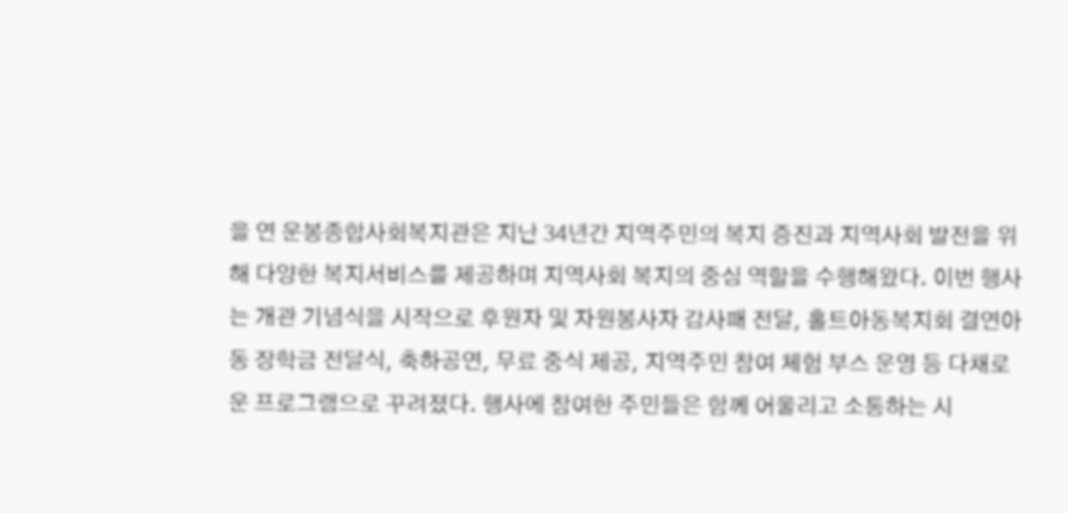을 연 운봉종합사회복지관은 지난 34년간 지역주민의 복지 증진과 지역사회 발전을 위해 다양한 복지서비스를 제공하며 지역사회 복지의 중심 역할을 수행해왔다. 이번 행사는 개관 기념식을 시작으로 후원자 및 자원봉사자 감사패 전달, 홀트아동복지회 결연아동 장학금 전달식, 축하공연, 무료 중식 제공, 지역주민 참여 체험 부스 운영 등 다채로운 프로그램으로 꾸려졌다. 행사에 참여한 주민들은 함께 어울리고 소통하는 시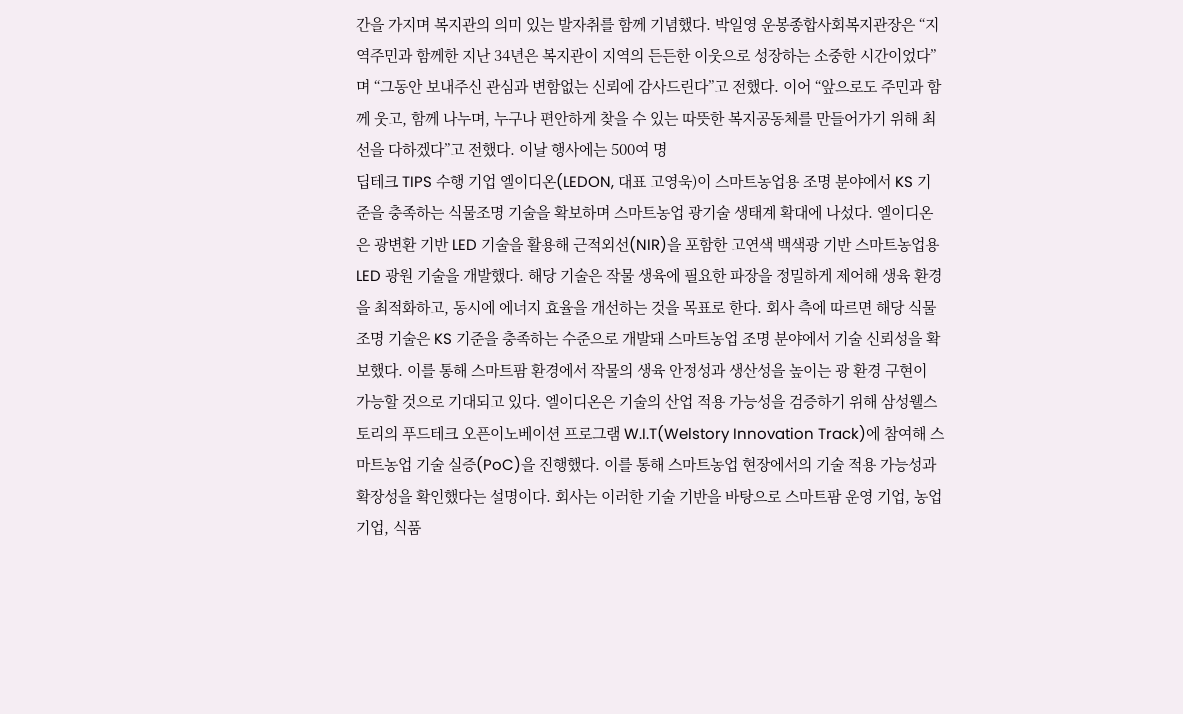간을 가지며 복지관의 의미 있는 발자취를 함께 기념했다. 박일영 운봉종합사회복지관장은 “지역주민과 함께한 지난 34년은 복지관이 지역의 든든한 이웃으로 성장하는 소중한 시간이었다”며 “그동안 보내주신 관심과 변함없는 신뢰에 감사드린다”고 전했다. 이어 “앞으로도 주민과 함께 웃고, 함께 나누며, 누구나 편안하게 찾을 수 있는 따뜻한 복지공동체를 만들어가기 위해 최선을 다하겠다”고 전했다. 이날 행사에는 500여 명
딥테크 TIPS 수행 기업 엘이디온(LEDON, 대표 고영욱)이 스마트농업용 조명 분야에서 KS 기준을 충족하는 식물조명 기술을 확보하며 스마트농업 광기술 생태계 확대에 나섰다. 엘이디온은 광변환 기반 LED 기술을 활용해 근적외선(NIR)을 포함한 고연색 백색광 기반 스마트농업용 LED 광원 기술을 개발했다. 해당 기술은 작물 생육에 필요한 파장을 정밀하게 제어해 생육 환경을 최적화하고, 동시에 에너지 효율을 개선하는 것을 목표로 한다. 회사 측에 따르면 해당 식물조명 기술은 KS 기준을 충족하는 수준으로 개발돼 스마트농업 조명 분야에서 기술 신뢰성을 확보했다. 이를 통해 스마트팜 환경에서 작물의 생육 안정성과 생산성을 높이는 광 환경 구현이 가능할 것으로 기대되고 있다. 엘이디온은 기술의 산업 적용 가능성을 검증하기 위해 삼성웰스토리의 푸드테크 오픈이노베이션 프로그램 W.I.T(Welstory Innovation Track)에 참여해 스마트농업 기술 실증(PoC)을 진행했다. 이를 통해 스마트농업 현장에서의 기술 적용 가능성과 확장성을 확인했다는 설명이다. 회사는 이러한 기술 기반을 바탕으로 스마트팜 운영 기업, 농업 기업, 식품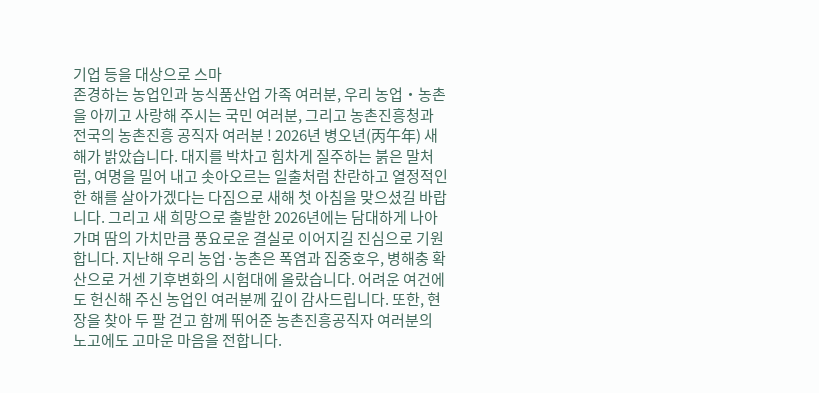기업 등을 대상으로 스마
존경하는 농업인과 농식품산업 가족 여러분, 우리 농업‧농촌을 아끼고 사랑해 주시는 국민 여러분, 그리고 농촌진흥청과 전국의 농촌진흥 공직자 여러분 ! 2026년 병오년(丙午年) 새해가 밝았습니다. 대지를 박차고 힘차게 질주하는 붉은 말처럼, 여명을 밀어 내고 솟아오르는 일출처럼 찬란하고 열정적인 한 해를 살아가겠다는 다짐으로 새해 첫 아침을 맞으셨길 바랍니다. 그리고 새 희망으로 출발한 2026년에는 담대하게 나아가며 땀의 가치만큼 풍요로운 결실로 이어지길 진심으로 기원합니다. 지난해 우리 농업·농촌은 폭염과 집중호우, 병해충 확산으로 거센 기후변화의 시험대에 올랐습니다. 어려운 여건에도 헌신해 주신 농업인 여러분께 깊이 감사드립니다. 또한, 현장을 찾아 두 팔 걷고 함께 뛰어준 농촌진흥공직자 여러분의 노고에도 고마운 마음을 전합니다.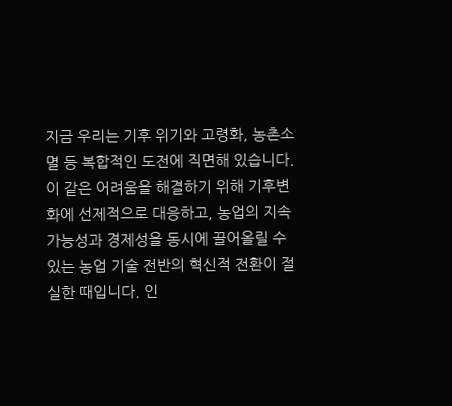지금 우리는 기후 위기와 고령화, 농촌소멸 등 복합적인 도전에 직면해 있습니다. 이 같은 어려움을 해결하기 위해 기후변화에 선제적으로 대응하고, 농업의 지속가능성과 경제성을 동시에 끌어올릴 수 있는 농업 기술 전반의 혁신적 전환이 절실한 때입니다. 인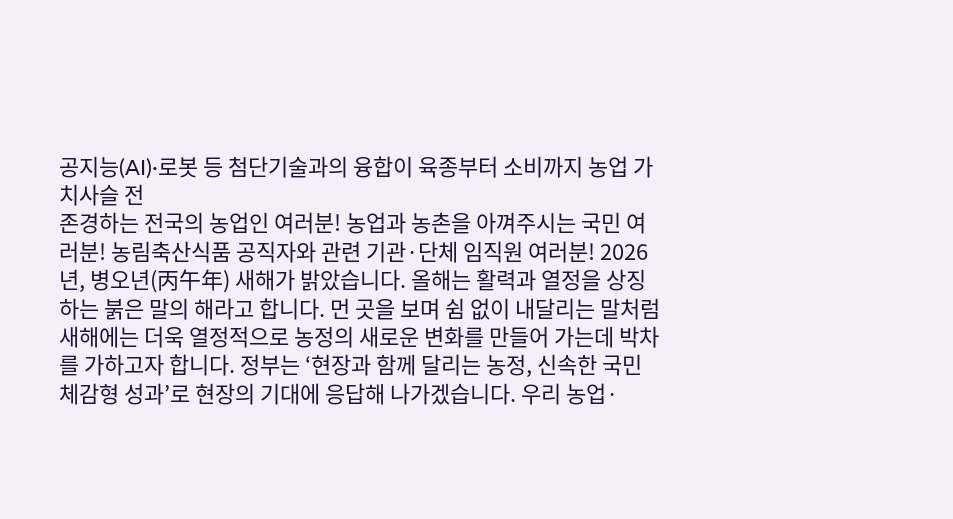공지능(AI)·로봇 등 첨단기술과의 융합이 육종부터 소비까지 농업 가치사슬 전
존경하는 전국의 농업인 여러분! 농업과 농촌을 아껴주시는 국민 여러분! 농림축산식품 공직자와 관련 기관·단체 임직원 여러분! 2026년, 병오년(丙午年) 새해가 밝았습니다. 올해는 활력과 열정을 상징하는 붉은 말의 해라고 합니다. 먼 곳을 보며 쉼 없이 내달리는 말처럼 새해에는 더욱 열정적으로 농정의 새로운 변화를 만들어 가는데 박차를 가하고자 합니다. 정부는 ‘현장과 함께 달리는 농정, 신속한 국민 체감형 성과’로 현장의 기대에 응답해 나가겠습니다. 우리 농업·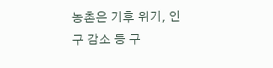농촌은 기후 위기, 인구 감소 등 구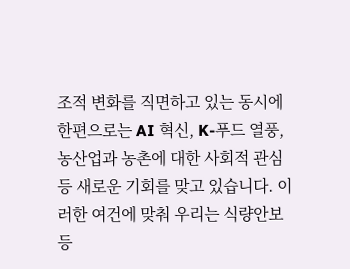조적 변화를 직면하고 있는 동시에 한편으로는 AI 혁신, K-푸드 열풍, 농산업과 농촌에 대한 사회적 관심 등 새로운 기회를 맞고 있습니다. 이러한 여건에 맞춰 우리는 식량안보 등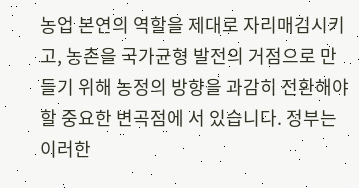농업 본연의 역할을 제대로 자리매김시키고, 농촌을 국가균형 발전의 거점으로 만들기 위해 농정의 방향을 과감히 전환해야 할 중요한 변곡점에 서 있습니다. 정부는 이러한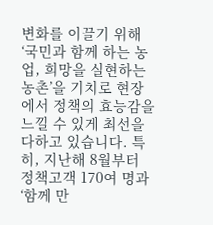변화를 이끌기 위해 ‘국민과 함께 하는 농업, 희망을 실현하는 농촌’을 기치로 현장에서 정책의 효능감을 느낄 수 있게 최선을 다하고 있습니다. 특히, 지난해 8월부터 정책고객 170여 명과 ‘함께 만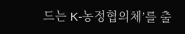드는 K-농정협의체’를 출